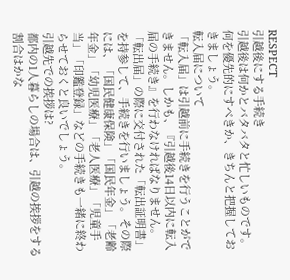RESPECT
引越後にする手続き
引越後は何かとバタバタと忙しいものです。何を優先的にすべきか、きちんと把握しておきましょう。
転入届について
「転入届」は引越前に手続きを行うことができません。しかも、『引越後14日以内に転入届の手続き』を行わなければなりません。「転出届」の際に交付された「転出証明書」を持参して、手続きを行いましょう。その際には、「国民健康保険」「国民年金」「老齢年金」「幼児医療」「老人医療」「児童手当」「印鑑登録」などの手続きも一緒に終わらせておくと良いでしょう。
引越先での挨拶は?
都内の1人暮らしの場合は、引越の挨拶をする割合はかな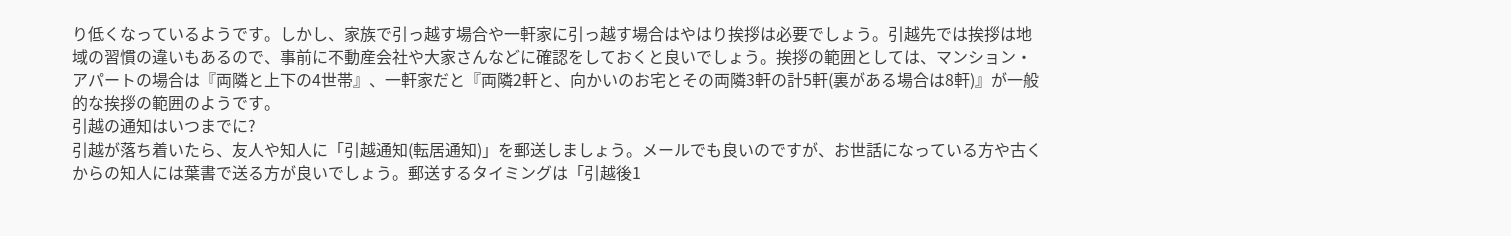り低くなっているようです。しかし、家族で引っ越す場合や一軒家に引っ越す場合はやはり挨拶は必要でしょう。引越先では挨拶は地域の習慣の違いもあるので、事前に不動産会社や大家さんなどに確認をしておくと良いでしょう。挨拶の範囲としては、マンション・アパートの場合は『両隣と上下の4世帯』、一軒家だと『両隣2軒と、向かいのお宅とその両隣3軒の計5軒(裏がある場合は8軒)』が一般的な挨拶の範囲のようです。
引越の通知はいつまでに?
引越が落ち着いたら、友人や知人に「引越通知(転居通知)」を郵送しましょう。メールでも良いのですが、お世話になっている方や古くからの知人には葉書で送る方が良いでしょう。郵送するタイミングは「引越後1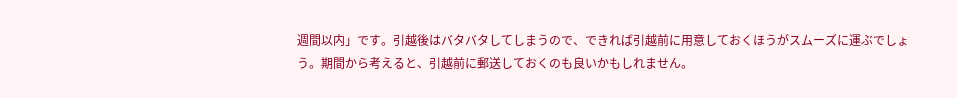週間以内」です。引越後はバタバタしてしまうので、できれば引越前に用意しておくほうがスムーズに運ぶでしょう。期間から考えると、引越前に郵送しておくのも良いかもしれません。